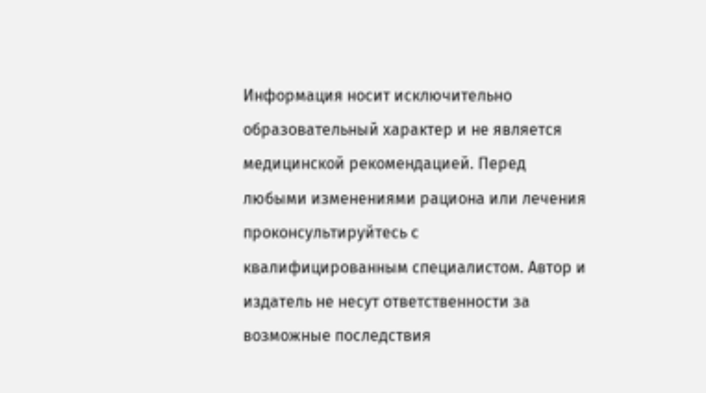Информация носит исключительно образовательный характер и не является медицинской рекомендацией. Перед любыми изменениями рациона или лечения проконсультируйтесь с квалифицированным специалистом. Автор и издатель не несут ответственности за возможные последствия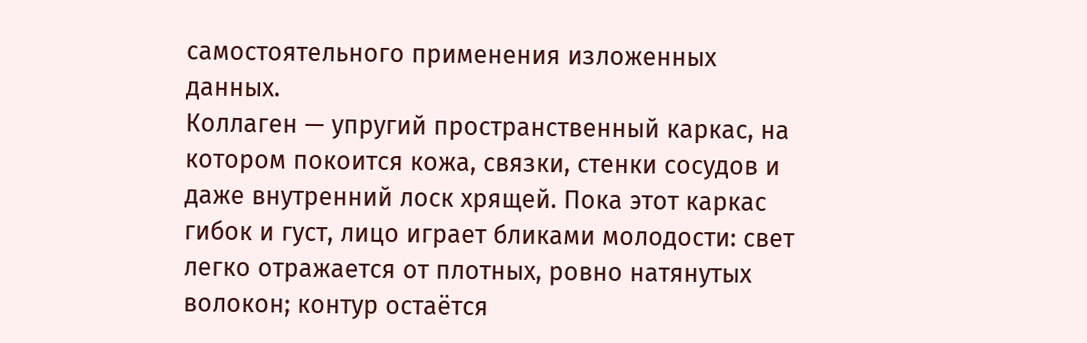самостоятельного применения изложенных данных.
Коллаген — упругий пространственный каркас, на котором покоится кожа, связки, стенки сосудов и даже внутренний лоск хрящей. Пока этот каркас гибок и густ, лицо играет бликами молодости: свет легко отражается от плотных, ровно натянутых волокон; контур остаётся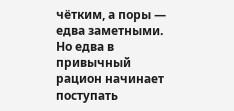чётким, а поры — едва заметными. Но едва в привычный рацион начинает поступать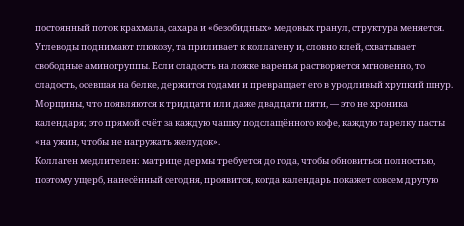постоянный поток крахмала, сахара и «безобидных» медовых гранул, структура меняется. Углеводы поднимают глюкозу, та приливает к коллагену и, словно клей, схватывает свободные аминогруппы. Если сладость на ложке варенья растворяется мгновенно, то сладость, осевшая на белке, держится годами и превращает его в уродливый хрупкий шнур. Морщины, что появляются к тридцати или даже двадцати пяти, — это не хроника календаря; это прямой счёт за каждую чашку подслащённого кофе, каждую тарелку пасты «на ужин, чтобы не нагружать желудок».
Коллаген медлителен: матрице дермы требуется до года, чтобы обновиться полностью, поэтому ущерб, нанесённый сегодня, проявится, когда календарь покажет совсем другую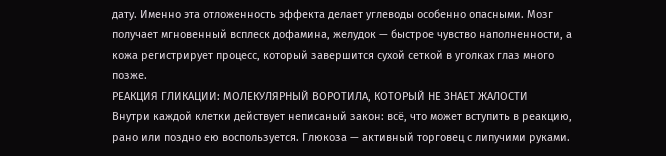дату. Именно эта отложенность эффекта делает углеводы особенно опасными. Мозг получает мгновенный всплеск дофамина, желудок — быстрое чувство наполненности, а кожа регистрирует процесс, который завершится сухой сеткой в уголках глаз много позже.
РЕАКЦИЯ ГЛИКАЦИИ: МОЛЕКУЛЯРНЫЙ ВОРОТИЛА, КОТОРЫЙ НЕ ЗНАЕТ ЖАЛОСТИ
Внутри каждой клетки действует неписаный закон: всё, что может вступить в реакцию, рано или поздно ею воспользуется. Глюкоза — активный торговец с липучими руками.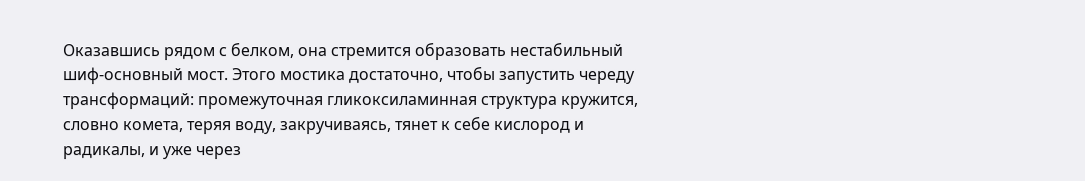Оказавшись рядом с белком, она стремится образовать нестабильный шиф-основный мост. Этого мостика достаточно, чтобы запустить череду трансформаций: промежуточная гликоксиламинная структура кружится, словно комета, теряя воду, закручиваясь, тянет к себе кислород и радикалы, и уже через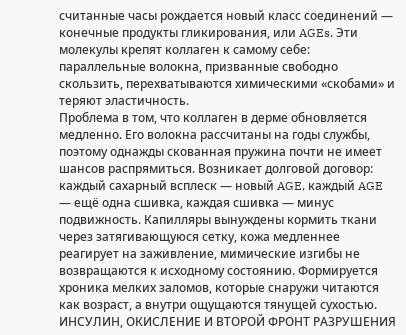считанные часы рождается новый класс соединений — конечные продукты гликирования, или AGEs. Эти молекулы крепят коллаген к самому себе: параллельные волокна, призванные свободно скользить, перехватываются химическими «скобами» и теряют эластичность.
Проблема в том, что коллаген в дерме обновляется медленно. Его волокна рассчитаны на годы службы, поэтому однажды скованная пружина почти не имеет шансов распрямиться. Возникает долговой договор: каждый сахарный всплеск — новый AGE, каждый AGE — ещё одна сшивка, каждая сшивка — минус подвижность. Капилляры вынуждены кормить ткани через затягивающуюся сетку, кожа медленнее реагирует на заживление, мимические изгибы не возвращаются к исходному состоянию. Формируется хроника мелких заломов, которые снаружи читаются как возраст, а внутри ощущаются тянущей сухостью.
ИНСУЛИН, ОКИСЛЕНИЕ И ВТОРОЙ ФРОНТ РАЗРУШЕНИЯ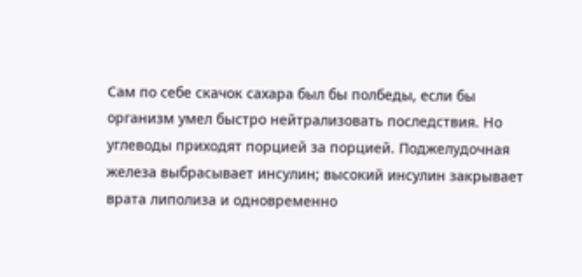Сам по себе скачок сахара был бы полбеды, если бы организм умел быстро нейтрализовать последствия. Но углеводы приходят порцией за порцией. Поджелудочная железа выбрасывает инсулин; высокий инсулин закрывает врата липолиза и одновременно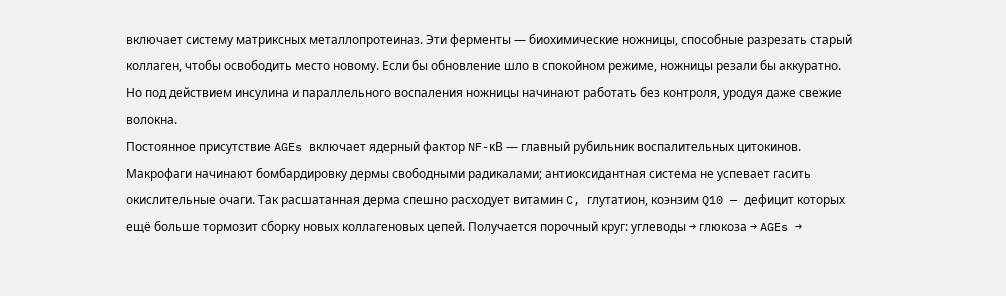включает систему матриксных металлопротеиназ. Эти ферменты — биохимические ножницы, способные разрезать старый коллаген, чтобы освободить место новому. Если бы обновление шло в спокойном режиме, ножницы резали бы аккуратно. Но под действием инсулина и параллельного воспаления ножницы начинают работать без контроля, уродуя даже свежие волокна.
Постоянное присутствие AGEs включает ядерный фактор NF-κB — главный рубильник воспалительных цитокинов. Макрофаги начинают бомбардировку дермы свободными радикалами; антиоксидантная система не успевает гасить окислительные очаги. Так расшатанная дерма спешно расходует витамин C, глутатион, коэнзим Q10 — дефицит которых ещё больше тормозит сборку новых коллагеновых цепей. Получается порочный круг: углеводы → глюкоза → AGEs →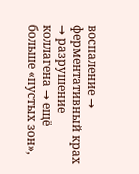воспаление → ферментативный крах → разрушение коллагена → ещё больше «пустых зон»,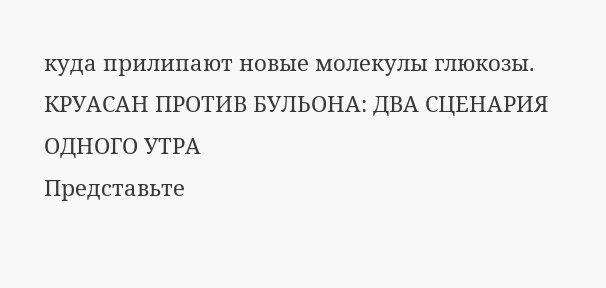куда прилипают новые молекулы глюкозы.
КРУАСАН ПРОТИВ БУЛЬОНА: ДВА СЦЕНАРИЯ ОДНОГО УТРА
Представьте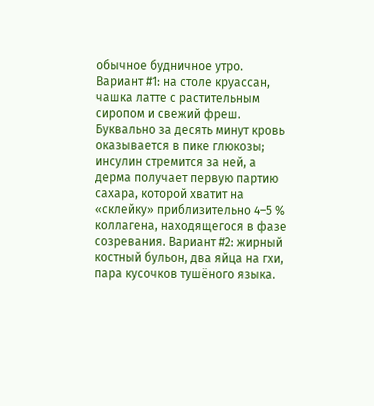обычное будничное утро. Вариант #1: на столе круассан, чашка латте с растительным сиропом и свежий фреш. Буквально за десять минут кровь оказывается в пике глюкозы; инсулин стремится за ней, а дерма получает первую партию сахара, которой хватит на «склейку» приблизительно 4–5 % коллагена, находящегося в фазе созревания. Вариант #2: жирный костный бульон, два яйца на гхи, пара кусочков тушёного языка.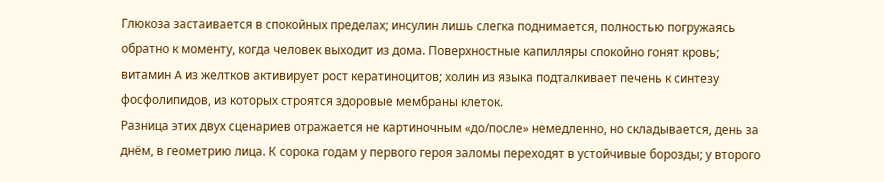Глюкоза застаивается в спокойных пределах; инсулин лишь слегка поднимается, полностью погружаясь обратно к моменту, когда человек выходит из дома. Поверхностные капилляры спокойно гонят кровь; витамин A из желтков активирует рост кератиноцитов; холин из языка подталкивает печень к синтезу фосфолипидов, из которых строятся здоровые мембраны клеток.
Разница этих двух сценариев отражается не картиночным «до/после» немедленно, но складывается, день за днём, в геометрию лица. К сорока годам у первого героя заломы переходят в устойчивые борозды; у второго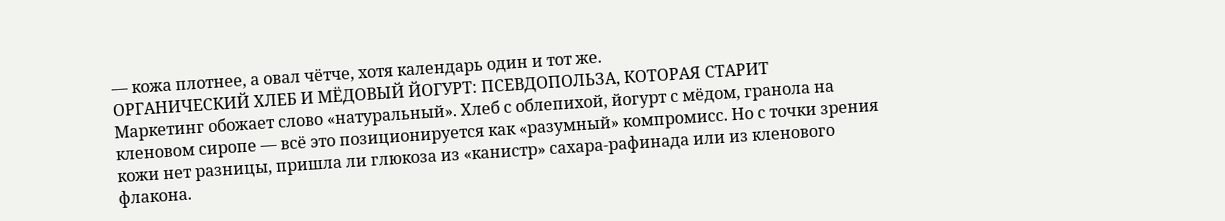— кожа плотнее, а овал чётче, хотя календарь один и тот же.
ОРГАНИЧЕСКИЙ ХЛЕБ И МЁДОВЫЙ ЙОГУРТ: ПСЕВДОПОЛЬЗА, КОТОРАЯ СТАРИТ
Маркетинг обожает слово «натуральный». Хлеб с облепихой, йогурт с мёдом, гранола на кленовом сиропе — всё это позиционируется как «разумный» компромисс. Но с точки зрения кожи нет разницы, пришла ли глюкоза из «канистр» сахара-рафинада или из кленового флакона.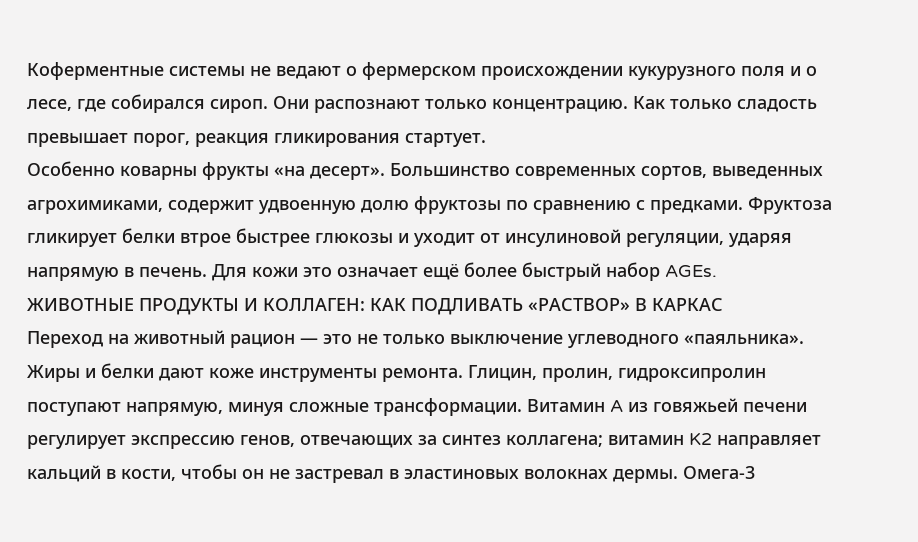Коферментные системы не ведают о фермерском происхождении кукурузного поля и о лесе, где собирался сироп. Они распознают только концентрацию. Как только сладость превышает порог, реакция гликирования стартует.
Особенно коварны фрукты «на десерт». Большинство современных сортов, выведенных агрохимиками, содержит удвоенную долю фруктозы по сравнению с предками. Фруктоза гликирует белки втрое быстрее глюкозы и уходит от инсулиновой регуляции, ударяя напрямую в печень. Для кожи это означает ещё более быстрый набор AGEs.
ЖИВОТНЫЕ ПРОДУКТЫ И КОЛЛАГЕН: КАК ПОДЛИВАТЬ «РАСТВОР» В КАРКАС
Переход на животный рацион — это не только выключение углеводного «паяльника». Жиры и белки дают коже инструменты ремонта. Глицин, пролин, гидроксипролин поступают напрямую, минуя сложные трансформации. Витамин A из говяжьей печени регулирует экспрессию генов, отвечающих за синтез коллагена; витамин K2 направляет кальций в кости, чтобы он не застревал в эластиновых волокнах дермы. Омега-3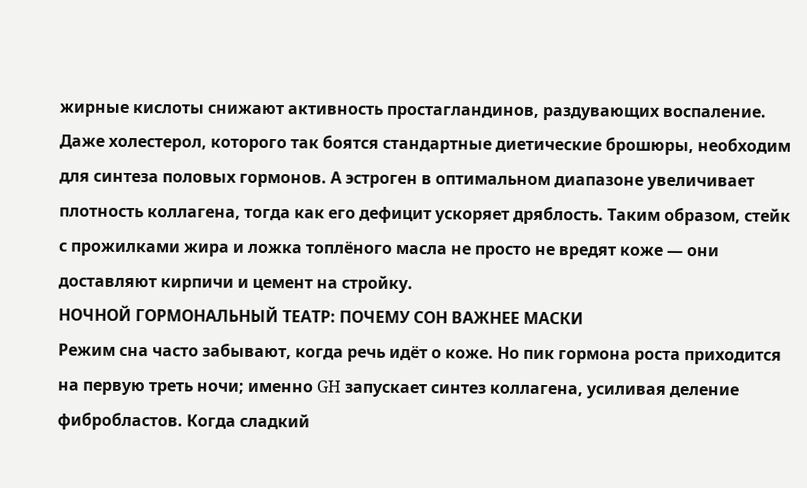жирные кислоты снижают активность простагландинов, раздувающих воспаление.
Даже холестерол, которого так боятся стандартные диетические брошюры, необходим для синтеза половых гормонов. А эстроген в оптимальном диапазоне увеличивает плотность коллагена, тогда как его дефицит ускоряет дряблость. Таким образом, стейк с прожилками жира и ложка топлёного масла не просто не вредят коже — они доставляют кирпичи и цемент на стройку.
НОЧНОЙ ГОРМОНАЛЬНЫЙ ТЕАТР: ПОЧЕМУ СОН ВАЖНЕЕ МАСКИ
Режим сна часто забывают, когда речь идёт о коже. Но пик гормона роста приходится на первую треть ночи; именно GH запускает синтез коллагена, усиливая деление фибробластов. Когда сладкий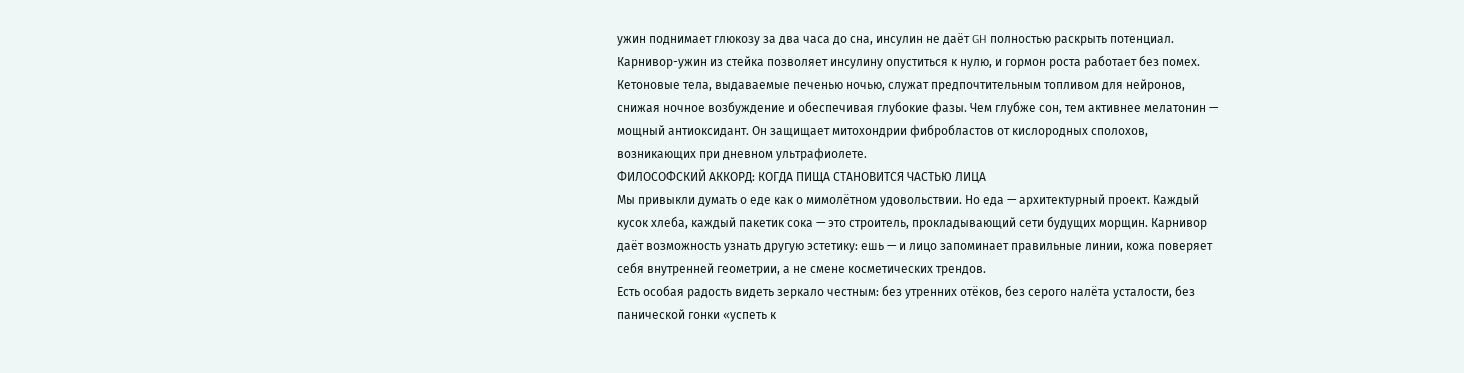ужин поднимает глюкозу за два часа до сна, инсулин не даёт GH полностью раскрыть потенциал. Карнивор-ужин из стейка позволяет инсулину опуститься к нулю, и гормон роста работает без помех.
Кетоновые тела, выдаваемые печенью ночью, служат предпочтительным топливом для нейронов, снижая ночное возбуждение и обеспечивая глубокие фазы. Чем глубже сон, тем активнее мелатонин — мощный антиоксидант. Он защищает митохондрии фибробластов от кислородных сполохов, возникающих при дневном ультрафиолете.
ФИЛОСОФСКИЙ АККОРД: КОГДА ПИЩА СТАНОВИТСЯ ЧАСТЬЮ ЛИЦА
Мы привыкли думать о еде как о мимолётном удовольствии. Но еда — архитектурный проект. Каждый кусок хлеба, каждый пакетик сока — это строитель, прокладывающий сети будущих морщин. Карнивор даёт возможность узнать другую эстетику: ешь — и лицо запоминает правильные линии, кожа поверяет себя внутренней геометрии, а не смене косметических трендов.
Есть особая радость видеть зеркало честным: без утренних отёков, без серого налёта усталости, без панической гонки «успеть к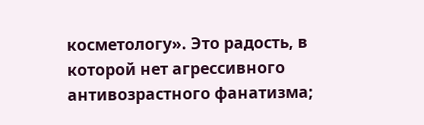косметологу». Это радость, в которой нет агрессивного антивозрастного фанатизма;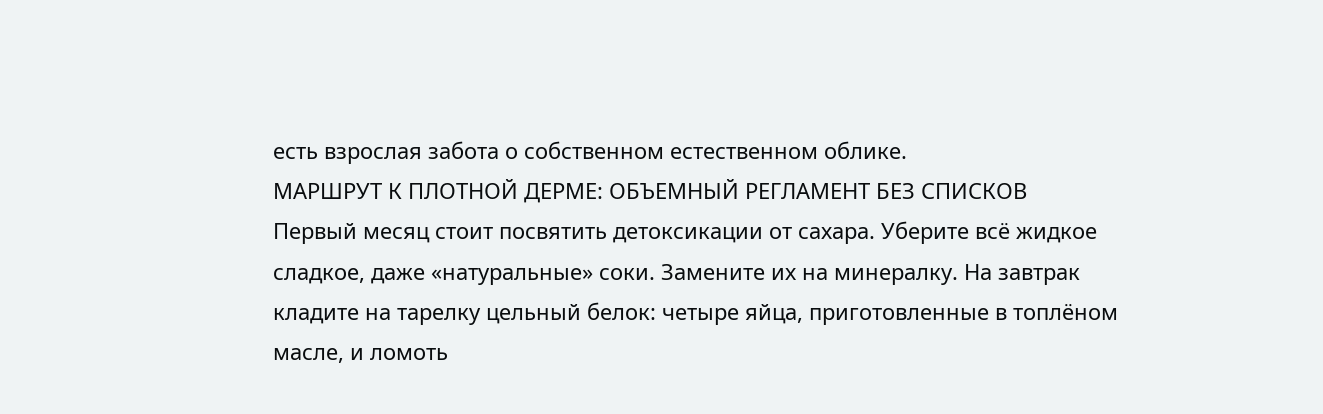есть взрослая забота о собственном естественном облике.
МАРШРУТ К ПЛОТНОЙ ДЕРМЕ: ОБЪЕМНЫЙ РЕГЛАМЕНТ БЕЗ СПИСКОВ
Первый месяц стоит посвятить детоксикации от сахара. Уберите всё жидкое сладкое, даже «натуральные» соки. Замените их на минералку. На завтрак кладите на тарелку цельный белок: четыре яйца, приготовленные в топлёном масле, и ломоть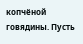копчёной говядины. Пусть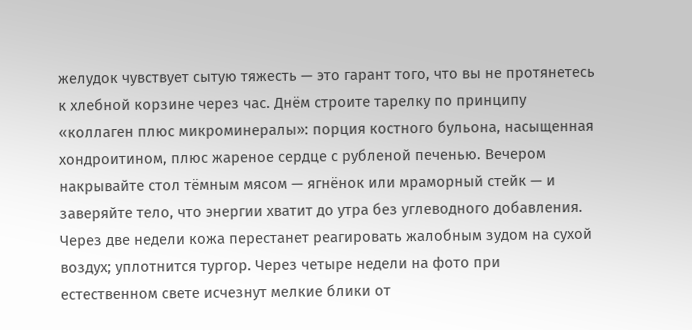желудок чувствует сытую тяжесть — это гарант того, что вы не протянетесь к хлебной корзине через час. Днём строите тарелку по принципу «коллаген плюс микроминералы»: порция костного бульона, насыщенная хондроитином, плюс жареное сердце с рубленой печенью. Вечером накрывайте стол тёмным мясом — ягнёнок или мраморный стейк — и заверяйте тело, что энергии хватит до утра без углеводного добавления.
Через две недели кожа перестанет реагировать жалобным зудом на сухой воздух; уплотнится тургор. Через четыре недели на фото при естественном свете исчезнут мелкие блики от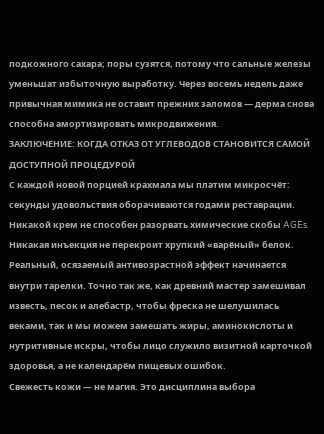подкожного сахара; поры сузятся, потому что сальные железы уменьшат избыточную выработку. Через восемь недель даже привычная мимика не оставит прежних заломов — дерма снова способна амортизировать микродвижения.
ЗАКЛЮЧЕНИЕ: КОГДА ОТКАЗ ОТ УГЛЕВОДОВ СТАНОВИТСЯ САМОЙ ДОСТУПНОЙ ПРОЦЕДУРОЙ
С каждой новой порцией крахмала мы платим микросчёт: секунды удовольствия оборачиваются годами реставрации. Никакой крем не способен разорвать химические скобы AGEs. Никакая инъекция не перекроит хрупкий «варёный» белок. Реальный, осязаемый антивозрастной эффект начинается внутри тарелки. Точно так же, как древний мастер замешивал известь, песок и алебастр, чтобы фреска не шелушилась веками, так и мы можем замешать жиры, аминокислоты и нутритивные искры, чтобы лицо служило визитной карточкой здоровья, а не календарём пищевых ошибок.
Свежесть кожи — не магия. Это дисциплина выбора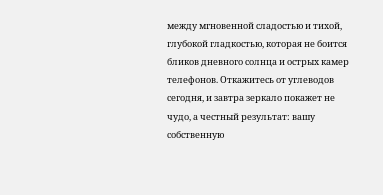между мгновенной сладостью и тихой, глубокой гладкостью, которая не боится бликов дневного солнца и острых камер телефонов. Откажитесь от углеводов сегодня, и завтра зеркало покажет не чудо, а честный результат: вашу собственную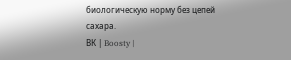биологическую норму без цепей сахара.
ВК | Boosty |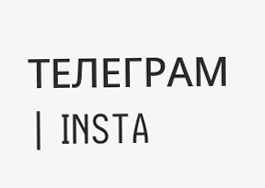ТЕЛЕГРАМ | INSTA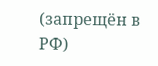(запрещён в РФ)